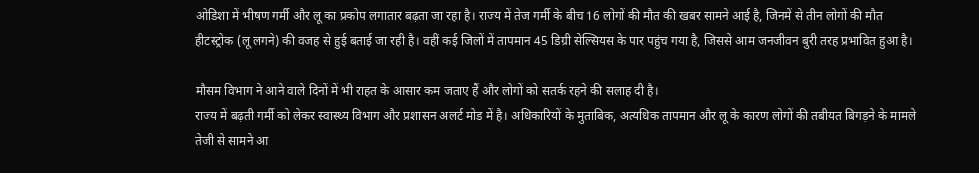ओडिशा में भीषण गर्मी और लू का प्रकोप लगातार बढ़ता जा रहा है। राज्य में तेज गर्मी के बीच 16 लोगों की मौत की खबर सामने आई है, जिनमें से तीन लोगों की मौत हीटस्ट्रोक (लू लगने) की वजह से हुई बताई जा रही है। वहीं कई जिलों में तापमान 45 डिग्री सेल्सियस के पार पहुंच गया है, जिससे आम जनजीवन बुरी तरह प्रभावित हुआ है।

मौसम विभाग ने आने वाले दिनों में भी राहत के आसार कम जताए हैं और लोगों को सतर्क रहने की सलाह दी है।
राज्य में बढ़ती गर्मी को लेकर स्वास्थ्य विभाग और प्रशासन अलर्ट मोड में है। अधिकारियों के मुताबिक, अत्यधिक तापमान और लू के कारण लोगों की तबीयत बिगड़ने के मामले तेजी से सामने आ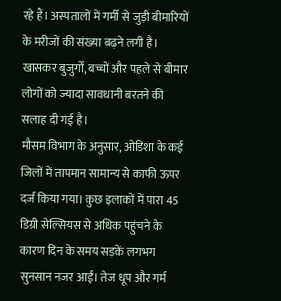रहे हैं। अस्पतालों में गर्मी से जुड़ी बीमारियों के मरीजों की संख्या बढ़ने लगी है। खासकर बुजुर्गों, बच्चों और पहले से बीमार लोगों को ज्यादा सावधानी बरतने की सलाह दी गई है।
मौसम विभाग के अनुसार, ओडिशा के कई जिलों में तापमान सामान्य से काफी ऊपर दर्ज किया गया। कुछ इलाकों में पारा 45 डिग्री सेल्सियस से अधिक पहुंचने के कारण दिन के समय सड़कें लगभग सुनसान नजर आईं। तेज धूप और गर्म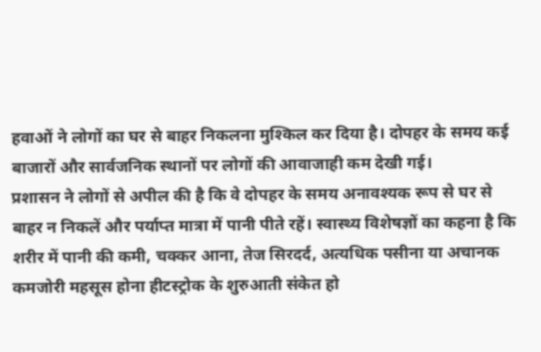हवाओं ने लोगों का घर से बाहर निकलना मुश्किल कर दिया है। दोपहर के समय कई बाजारों और सार्वजनिक स्थानों पर लोगों की आवाजाही कम देखी गई।
प्रशासन ने लोगों से अपील की है कि वे दोपहर के समय अनावश्यक रूप से घर से बाहर न निकलें और पर्याप्त मात्रा में पानी पीते रहें। स्वास्थ्य विशेषज्ञों का कहना है कि शरीर में पानी की कमी, चक्कर आना, तेज सिरदर्द, अत्यधिक पसीना या अचानक कमजोरी महसूस होना हीटस्ट्रोक के शुरुआती संकेत हो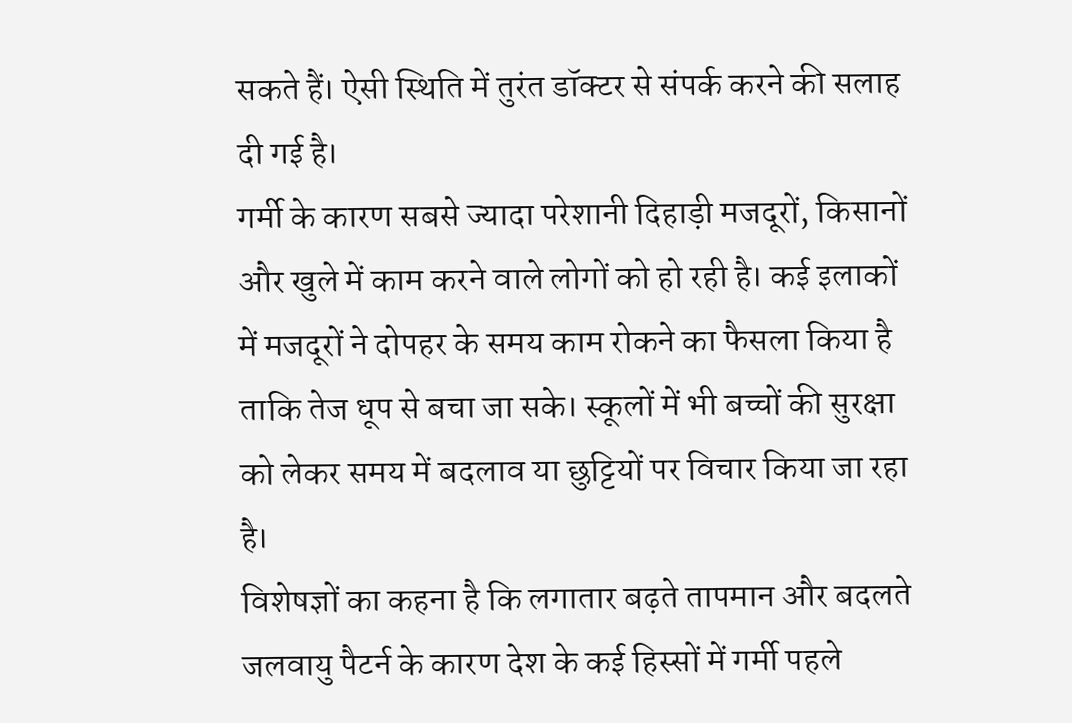सकते हैं। ऐसी स्थिति में तुरंत डॉक्टर से संपर्क करने की सलाह दी गई है।
गर्मी के कारण सबसे ज्यादा परेशानी दिहाड़ी मजदूरों, किसानों और खुले में काम करने वाले लोगों को हो रही है। कई इलाकों में मजदूरों ने दोपहर के समय काम रोकने का फैसला किया है ताकि तेज धूप से बचा जा सके। स्कूलों में भी बच्चों की सुरक्षा को लेकर समय में बदलाव या छुट्टियों पर विचार किया जा रहा है।
विशेषज्ञों का कहना है कि लगातार बढ़ते तापमान और बदलते जलवायु पैटर्न के कारण देश के कई हिस्सों में गर्मी पहले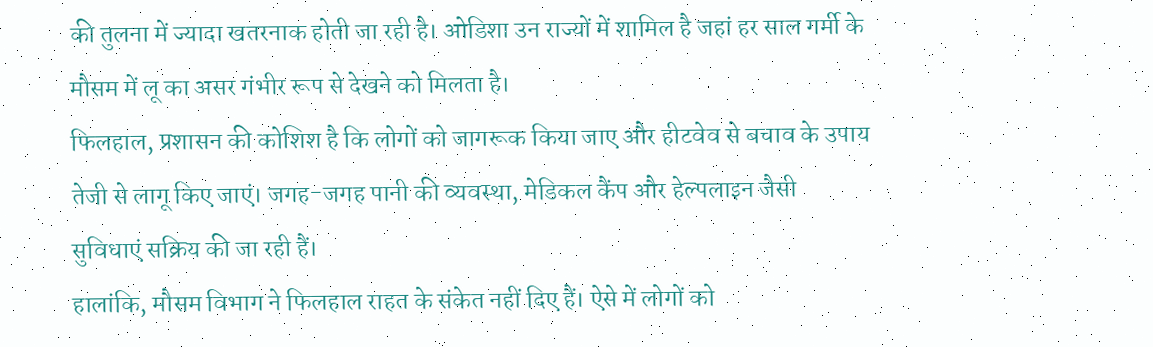की तुलना में ज्यादा खतरनाक होती जा रही है। ओडिशा उन राज्यों में शामिल है जहां हर साल गर्मी के मौसम में लू का असर गंभीर रूप से देखने को मिलता है।
फिलहाल, प्रशासन की कोशिश है कि लोगों को जागरूक किया जाए और हीटवेव से बचाव के उपाय तेजी से लागू किए जाएं। जगह-जगह पानी की व्यवस्था, मेडिकल कैंप और हेल्पलाइन जैसी सुविधाएं सक्रिय की जा रही हैं।
हालांकि, मौसम विभाग ने फिलहाल राहत के संकेत नहीं दिए हैं। ऐसे में लोगों को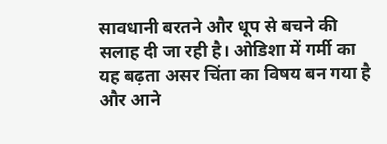सावधानी बरतने और धूप से बचने की सलाह दी जा रही है। ओडिशा में गर्मी का यह बढ़ता असर चिंता का विषय बन गया है और आने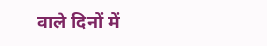वाले दिनों में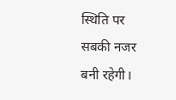स्थिति पर सबकी नजर बनी रहेगी।